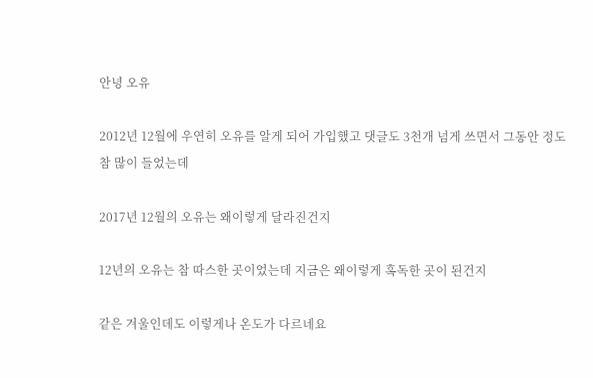안녕 오유

2012년 12월에 우연히 오유를 알게 되어 가입했고 댓글도 3천개 넘게 쓰면서 그동안 정도 참 많이 들었는데

2017년 12월의 오유는 왜이렇게 달라진건지

12년의 오유는 참 따스한 곳이었는데 지금은 왜이렇게 혹독한 곳이 된건지

같은 겨울인데도 이렇게나 온도가 다르네요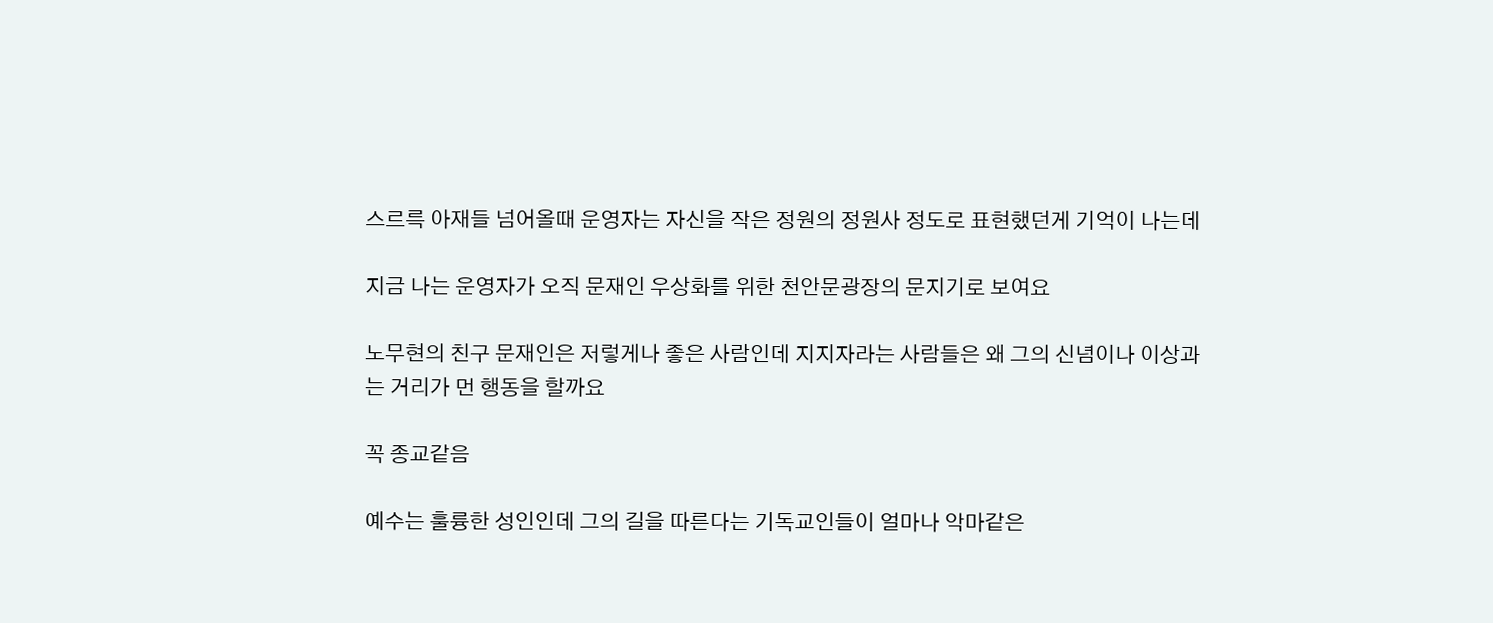스르륵 아재들 넘어올때 운영자는 자신을 작은 정원의 정원사 정도로 표현했던게 기억이 나는데

지금 나는 운영자가 오직 문재인 우상화를 위한 천안문광장의 문지기로 보여요

노무현의 친구 문재인은 저렇게나 좋은 사람인데 지지자라는 사람들은 왜 그의 신념이나 이상과는 거리가 먼 행동을 할까요

꼭 종교같음

예수는 훌륭한 성인인데 그의 길을 따른다는 기독교인들이 얼마나 악마같은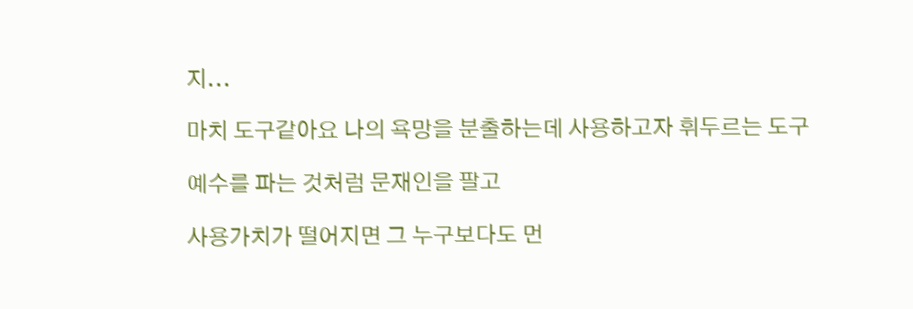지...

마치 도구같아요 나의 욕망을 분출하는데 사용하고자 휘두르는 도구

예수를 파는 것처럼 문재인을 팔고

사용가치가 떨어지면 그 누구보다도 먼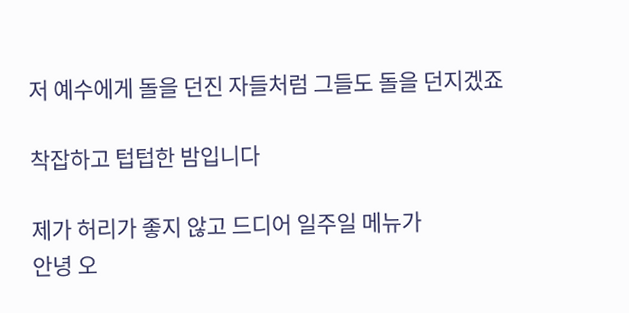저 예수에게 돌을 던진 자들처럼 그들도 돌을 던지겠죠

착잡하고 텁텁한 밤입니다

제가 허리가 좋지 않고 드디어 일주일 메뉴가
안녕 오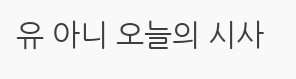유 아니 오늘의 시사